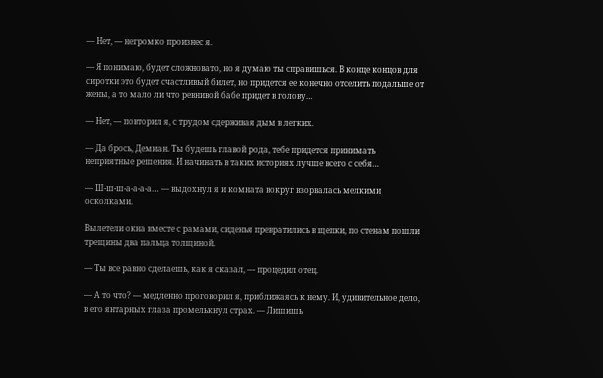— Нет, — негромко произнес я.

— Я понимаю, будет сложновато, но я думаю ты справишься. В конце концов для сиротки это будет счастливый билет, но придется ее конечно отселить подальше от жены, а то мало ли что ревнивой бабе придет в голову…

— Нет, — повторил я, с трудом сдерживая дым в легких.

— Да брось, Демиан. Ты будешь главой рода, тебе придется принимать неприятные решения. И начинать в таких историях лучше всего с себя…

— Ш-ш-ш-а-а-а-а… — выдохнул я и комната вокруг взорвалась мелкими осколками.

Вылетели окна вместе с рамами, сиденья превратились в щепки, по стенам пошли трещины два пальца толщиной.

— Ты все равно сделаешь, как я сказал, — процедил отец.

— А то что? — медленно проговорил я, приближаясь к нему. И, удивительное дело, в его янтарных глаза промелькнул страх. — Лишишь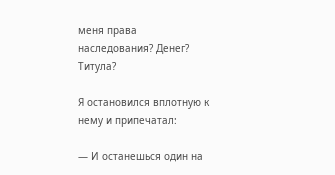меня права наследования? Денег? Титула?

Я остановился вплотную к нему и припечатал:

— И останешься один на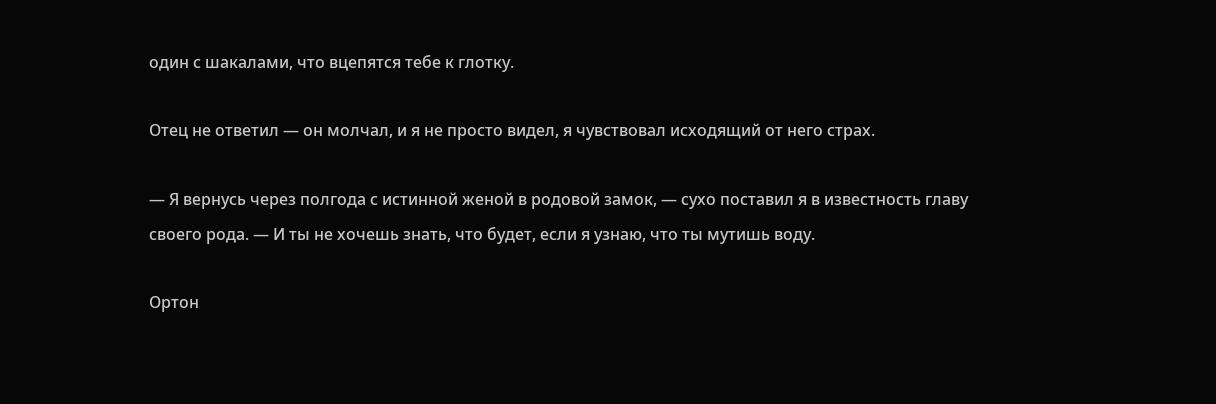один с шакалами, что вцепятся тебе к глотку.

Отец не ответил — он молчал, и я не просто видел, я чувствовал исходящий от него страх.

— Я вернусь через полгода с истинной женой в родовой замок, — сухо поставил я в известность главу своего рода. — И ты не хочешь знать, что будет, если я узнаю, что ты мутишь воду.

Ортон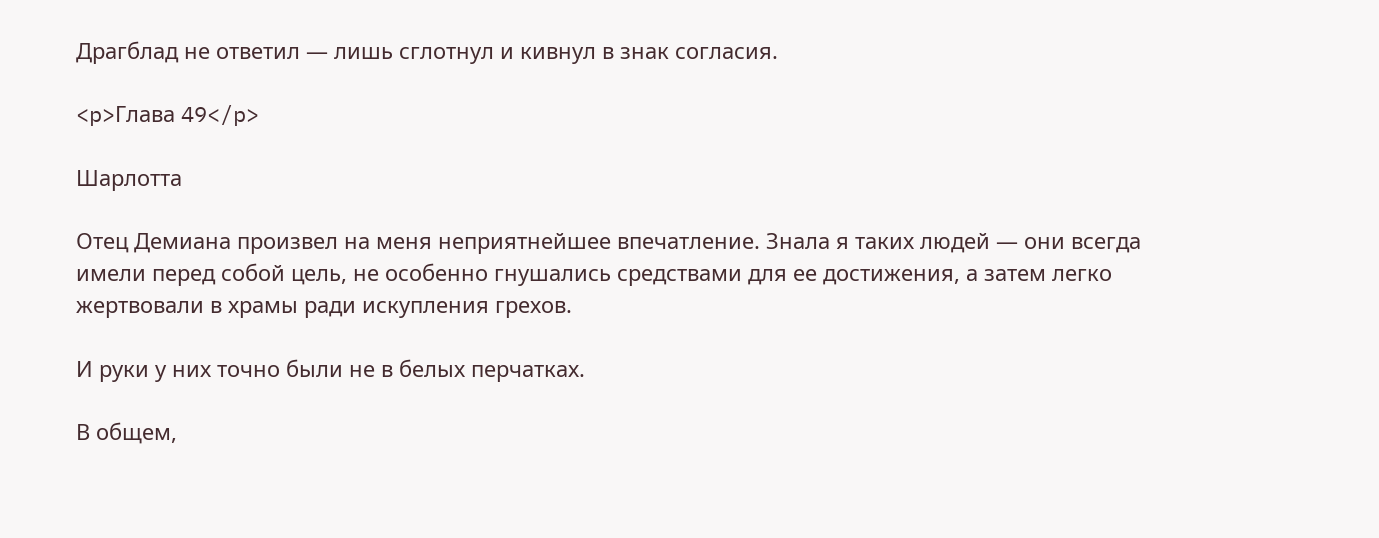Драгблад не ответил — лишь сглотнул и кивнул в знак согласия.

<p>Глава 49</p>

Шарлотта

Отец Демиана произвел на меня неприятнейшее впечатление. Знала я таких людей — они всегда имели перед собой цель, не особенно гнушались средствами для ее достижения, а затем легко жертвовали в храмы ради искупления грехов.

И руки у них точно были не в белых перчатках.

В общем,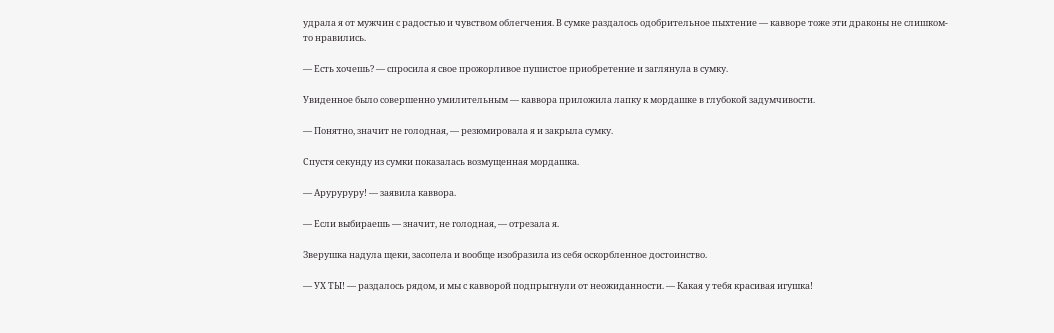удрала я от мужчин с радостью и чувством облегчения. В сумке раздалось одобрительное пыхтение — кавворе тоже эти драконы не слишком-то нравились.

— Есть хочешь? — спросила я свое прожорливое пушистое приобретение и заглянула в сумку.

Увиденное было совершенно умилительным — каввора приложила лапку к мордашке в глубокой задумчивости.

— Понятно, значит не голодная, — резюмировала я и закрыла сумку.

Спустя секунду из сумки показалась возмущенная мордашка.

— Аруруруру! — заявила каввора.

— Если выбираешь — значит, не голодная, — отрезала я.

Зверушка надула щеки, засопела и вообще изобразила из себя оскорбленное достоинство.

— УХ ТЫ! — раздалось рядом, и мы с кавворой подпрыгнули от неожиданности. — Какая у тебя красивая игушка!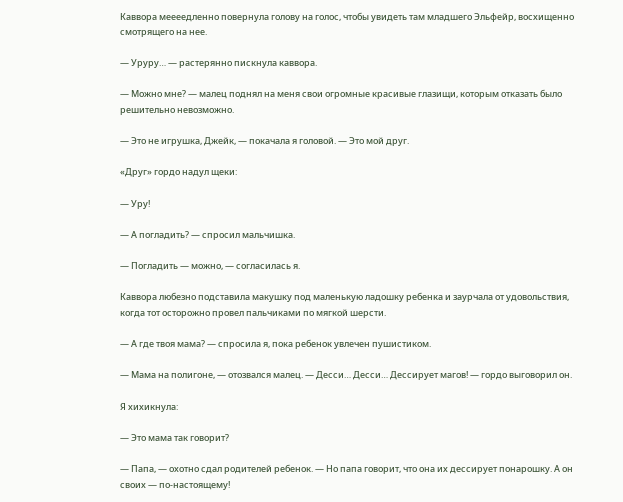Каввора меееедленно повернула голову на голос, чтобы увидеть там младшего Эльфейр, восхищенно смотрящего на нее.

— Уруру… — растерянно пискнула каввора.

— Можно мне? — малец поднял на меня свои огромные красивые глазищи, которым отказать было решительно невозможно.

— Это не игрушка, Джейк, — покачала я головой. — Это мой друг.

«Друг» гордо надул щеки:

— Уру!

— А погладить? — спросил мальчишка.

— Погладить — можно, — согласилась я.

Каввора любезно подставила макушку под маленькую ладошку ребенка и заурчала от удовольствия, когда тот осторожно провел пальчиками по мягкой шерсти.

— А где твоя мама? — спросила я, пока ребенок увлечен пушистиком.

— Мама на полигоне, — отозвался малец. — Десси… Десси… Дессирует магов! — гордо выговорил он.

Я хихикнула:

— Это мама так говорит?

— Папа, — охотно сдал родителей ребенок. — Но папа говорит, что она их дессирует понарошку. А он своих — по-настоящему!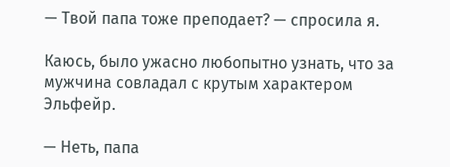— Твой папа тоже преподает? — спросила я.

Каюсь, было ужасно любопытно узнать, что за мужчина совладал с крутым характером Эльфейр.

— Неть, папа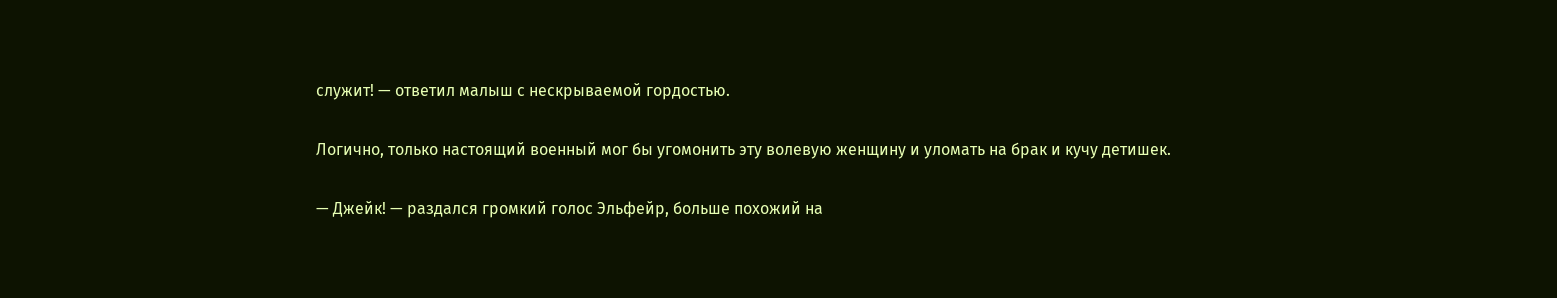служит! — ответил малыш с нескрываемой гордостью.

Логично, только настоящий военный мог бы угомонить эту волевую женщину и уломать на брак и кучу детишек.

— Джейк! — раздался громкий голос Эльфейр, больше похожий на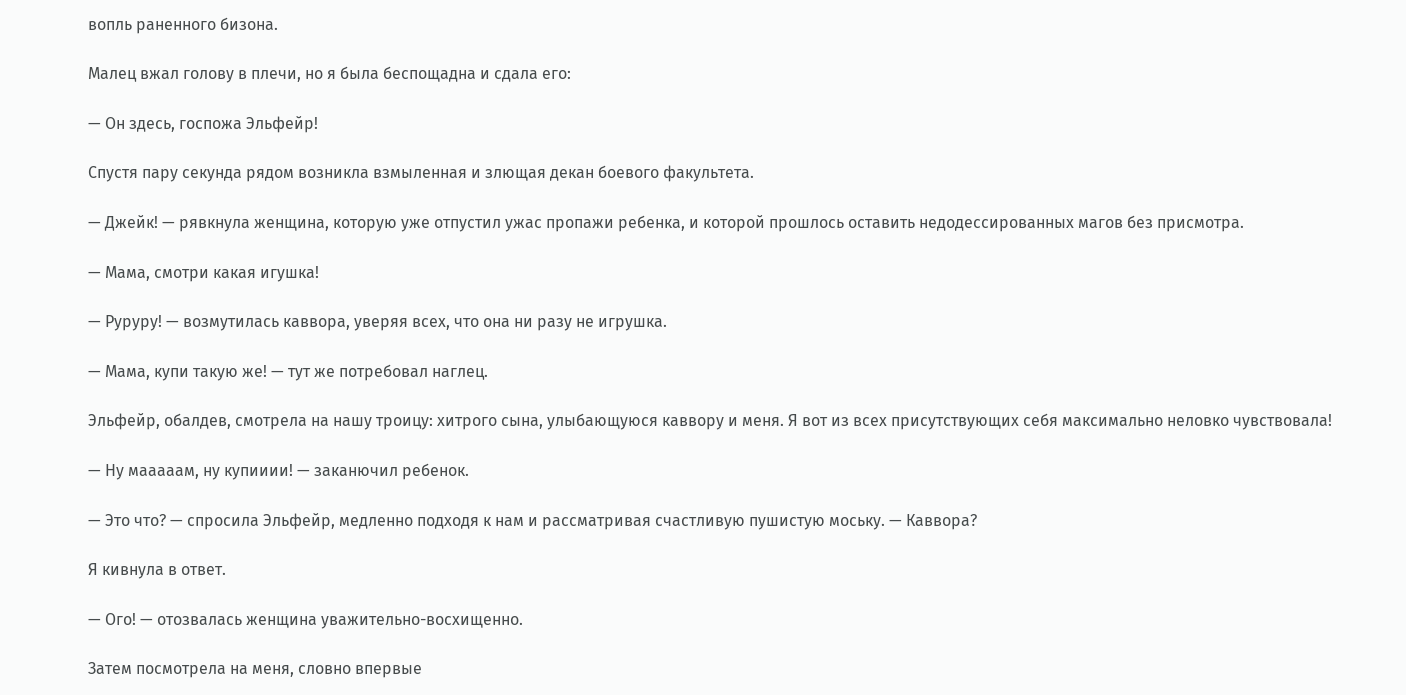вопль раненного бизона.

Малец вжал голову в плечи, но я была беспощадна и сдала его:

— Он здесь, госпожа Эльфейр!

Спустя пару секунда рядом возникла взмыленная и злющая декан боевого факультета.

— Джейк! — рявкнула женщина, которую уже отпустил ужас пропажи ребенка, и которой прошлось оставить недодессированных магов без присмотра.

— Мама, смотри какая игушка!

— Руруру! — возмутилась каввора, уверяя всех, что она ни разу не игрушка.

— Мама, купи такую же! — тут же потребовал наглец.

Эльфейр, обалдев, смотрела на нашу троицу: хитрого сына, улыбающуюся каввору и меня. Я вот из всех присутствующих себя максимально неловко чувствовала!

— Ну мааааам, ну купииии! — заканючил ребенок.

— Это что? — спросила Эльфейр, медленно подходя к нам и рассматривая счастливую пушистую моську. — Каввора?

Я кивнула в ответ.

— Ого! — отозвалась женщина уважительно-восхищенно.

Затем посмотрела на меня, словно впервые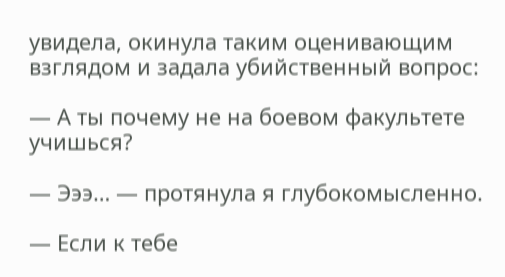увидела, окинула таким оценивающим взглядом и задала убийственный вопрос:

— А ты почему не на боевом факультете учишься?

— Эээ… — протянула я глубокомысленно.

— Если к тебе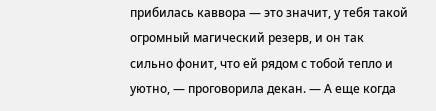прибилась каввора — это значит, у тебя такой огромный магический резерв, и он так сильно фонит, что ей рядом с тобой тепло и уютно, — проговорила декан. — А еще когда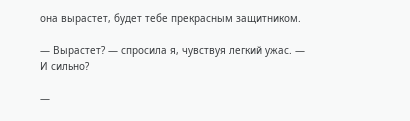она вырастет, будет тебе прекрасным защитником.

— Вырастет? — спросила я, чувствуя легкий ужас. — И сильно?

—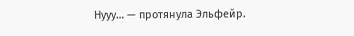Нууу… — протянула Эльфейр.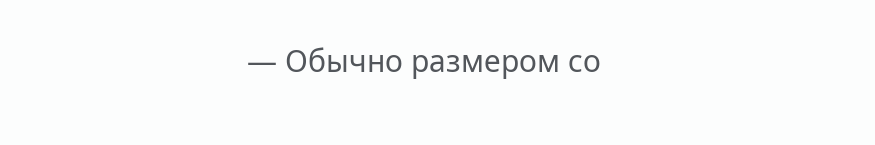— Обычно размером со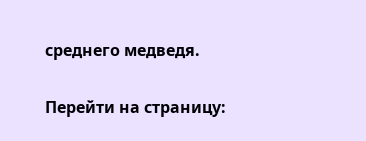среднего медведя.

Перейти на страницу: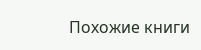Похожие книги